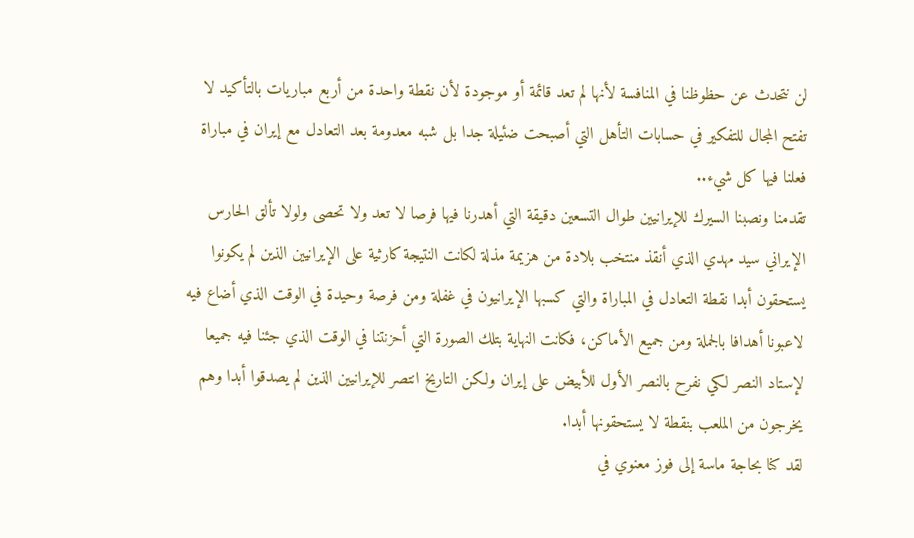لن نتحدث عن حظوظنا في المنافسة لأنها لم تعد قائمة أو موجودة لأن نقطة واحدة من أربع مباريات بالتأكيد لا تفتح المجال للتفكير في حسابات التأهل التي أصبحت ضئيلة جدا بل شبه معدومة بعد التعادل مع إيران في مباراة فعلنا فيها كل شيء..
تقدمنا ونصبنا السيرك للإيرانيين طوال التسعين دقيقة التي أهدرنا فيها فرصا لا تعد ولا تحصى ولولا تألق الحارس الإيراني سيد مهدي الذي أنقذ منتخب بلادة من هزيمة مذلة لكانت النتيجة كارثية على الإيرانيين الذين لم يكونوا يستحقون أبدا نقطة التعادل في المباراة والتي كسبها الإيرانيون في غفلة ومن فرصة وحيدة في الوقت الذي أضاع فيه لاعبونا أهدافا بالجملة ومن جميع الأماكن، فكانت النهاية بتلك الصورة التي أحزنتنا في الوقت الذي جئنا فيه جميعا لإستاد النصر لكي نفرح بالنصر الأول للأبيض على إيران ولكن التاريخ انتصر للإيرانيين الذين لم يصدقوا أبدا وهم يخرجون من الملعب بنقطة لا يستحقونها أبدا.
لقد كنا بحاجة ماسة إلى فوز معنوي في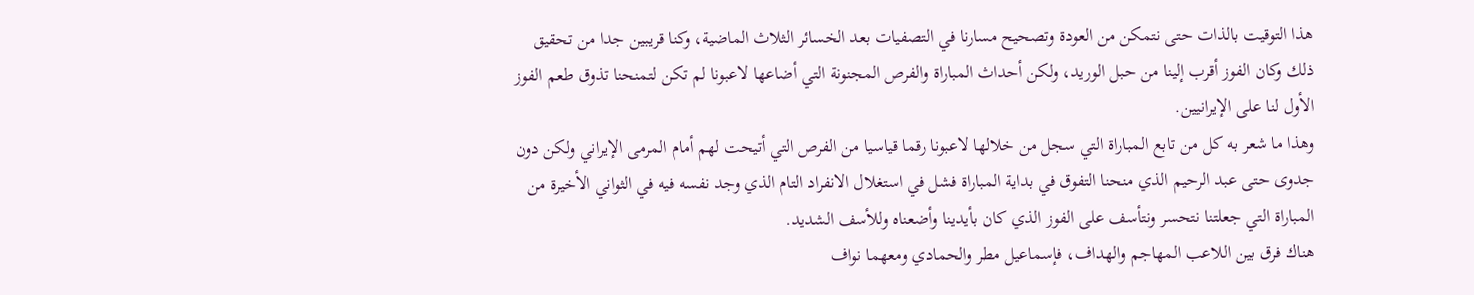هذا التوقيت بالذات حتى نتمكن من العودة وتصحيح مسارنا في التصفيات بعد الخسائر الثلاث الماضية، وكنا قريبين جدا من تحقيق ذلك وكان الفوز أقرب إلينا من حبل الوريد، ولكن أحداث المباراة والفرص المجنونة التي أضاعها لاعبونا لم تكن لتمنحنا تذوق طعم الفوز الأول لنا على الإيرانيين.
وهذا ما شعر به كل من تابع المباراة التي سجل من خلالها لاعبونا رقما قياسيا من الفرص التي أتيحت لهم أمام المرمى الإيراني ولكن دون جدوى حتى عبد الرحيم الذي منحنا التفوق في بداية المباراة فشل في استغلال الانفراد التام الذي وجد نفسه فيه في الثواني الأخيرة من المباراة التي جعلتنا نتحسر ونتأسف على الفوز الذي كان بأيدينا وأضعناه وللأسف الشديد.
هناك فرق بين اللاعب المهاجم والهداف، فإسماعيل مطر والحمادي ومعهما نواف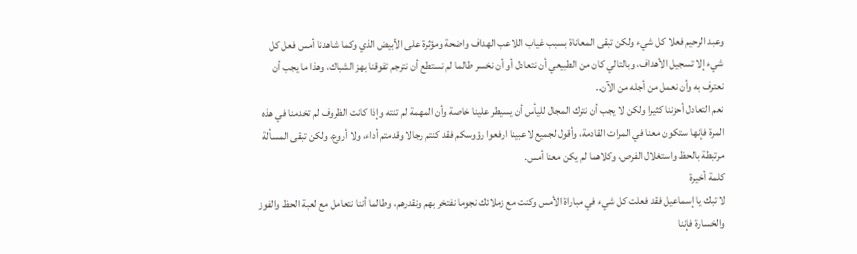وعبد الرحيم فعلا كل شيء ولكن تبقى المعاناة بسبب غياب اللاعب الهداف واضحة ومؤثرة على الأبيض الذي وكما شاهدنا أمس فعل كل شيء إلا تسجيل الأهداف، وبالتالي كان من الطبيعي أن نتعادل أو أن نخسر طالما لم نستطع أن نترجم تفوقنا بهز الشباك، وهذا ما يجب أن نعترف به وأن نعمل من أجله من الآن..
نعم التعادل أحزننا كثيرا ولكن لا يجب أن نترك المجال لليأس أن يسيطر علينا خاصة وأن المهمة لم تنته وإذا كانت الظروف لم تخدمنا في هذه المرة فإنها ستكون معنا في المرات القادمة، وأقول لجميع لاعبينا ارفعوا رؤوسكم فقد كنتم رجالا وقدمتم أداء، ولا أروع، ولكن تبقى المسألة مرتبطة بالحظ واستغلال الفرص، وكلاهما لم يكن معنا أمس.
كلمة أخيرة
لا تبك يا إسماعيل فقد فعلت كل شيء في مباراة الأمس وكنت مع زملائك نجوما نفتخر بهم ونقدرهم، وطالما أننا نتعامل مع لعبة الحظ والفوز والخسارة فإننا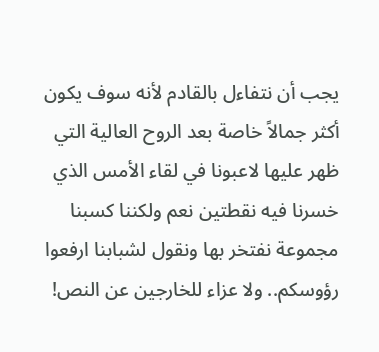يجب أن نتفاءل بالقادم لأنه سوف يكون أكثر جمالاً خاصة بعد الروح العالية التي ظهر عليها لاعبونا في لقاء الأمس الذي خسرنا فيه نقطتين نعم ولكننا كسبنا مجموعة نفتخر بها ونقول لشبابنا ارفعوا رؤوسكم.. ولا عزاء للخارجين عن النص!